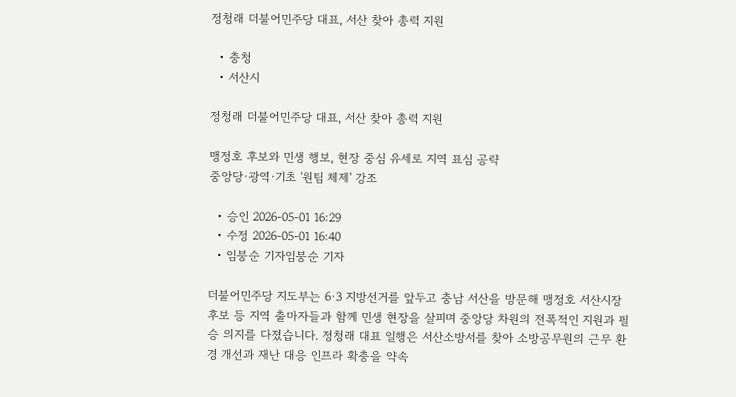정청래 더불어민주당 대표, 서산 찾아 총력 지원

  • 충청
  • 서산시

정청래 더불어민주당 대표, 서산 찾아 총력 지원

맹정호 후보와 민생 행보, 현장 중심 유세로 지역 표심 공략
중앙당·광역·기초 '원팀 체제' 강조

  • 승인 2026-05-01 16:29
  • 수정 2026-05-01 16:40
  • 임붕순 기자임붕순 기자

더불어민주당 지도부는 6·3 지방선거를 앞두고 충남 서산을 방문해 맹정호 서산시장 후보 등 지역 출마자들과 함께 민생 현장을 살피며 중앙당 차원의 전폭적인 지원과 필승 의지를 다졌습니다. 정청래 대표 일행은 서산소방서를 찾아 소방공무원의 근무 환경 개선과 재난 대응 인프라 확충을 약속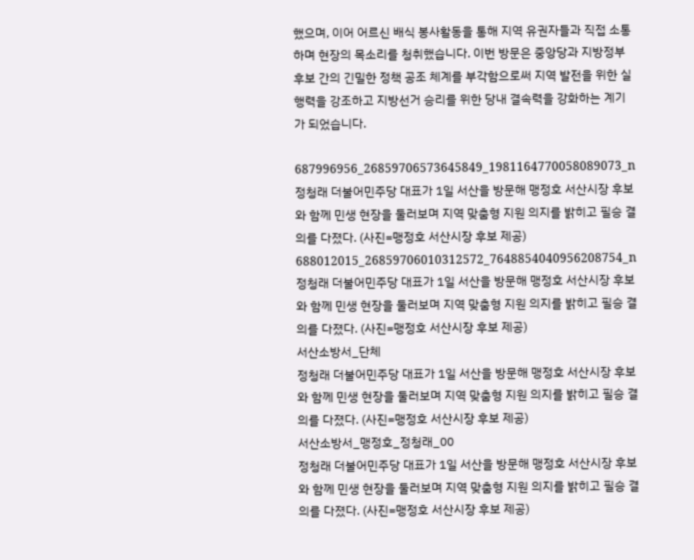했으며, 이어 어르신 배식 봉사활동을 통해 지역 유권자들과 직접 소통하며 현장의 목소리를 청취했습니다. 이번 방문은 중앙당과 지방정부 후보 간의 긴밀한 정책 공조 체계를 부각함으로써 지역 발전을 위한 실행력을 강조하고 지방선거 승리를 위한 당내 결속력을 강화하는 계기가 되었습니다.

687996956_26859706573645849_1981164770058089073_n
정청래 더불어민주당 대표가 1일 서산을 방문해 맹정호 서산시장 후보와 함께 민생 현장을 둘러보며 지역 맞춤형 지원 의지를 밝히고 필승 결의를 다졌다. (사진=맹정호 서산시장 후보 제공)
688012015_26859706010312572_7648854040956208754_n
정청래 더불어민주당 대표가 1일 서산을 방문해 맹정호 서산시장 후보와 함께 민생 현장을 둘러보며 지역 맞춤형 지원 의지를 밝히고 필승 결의를 다졌다. (사진=맹정호 서산시장 후보 제공)
서산소방서_단체
정청래 더불어민주당 대표가 1일 서산을 방문해 맹정호 서산시장 후보와 함께 민생 현장을 둘러보며 지역 맞춤형 지원 의지를 밝히고 필승 결의를 다졌다. (사진=맹정호 서산시장 후보 제공)
서산소방서_맹정호_정청래_00
정청래 더불어민주당 대표가 1일 서산을 방문해 맹정호 서산시장 후보와 함께 민생 현장을 둘러보며 지역 맞춤형 지원 의지를 밝히고 필승 결의를 다졌다. (사진=맹정호 서산시장 후보 제공)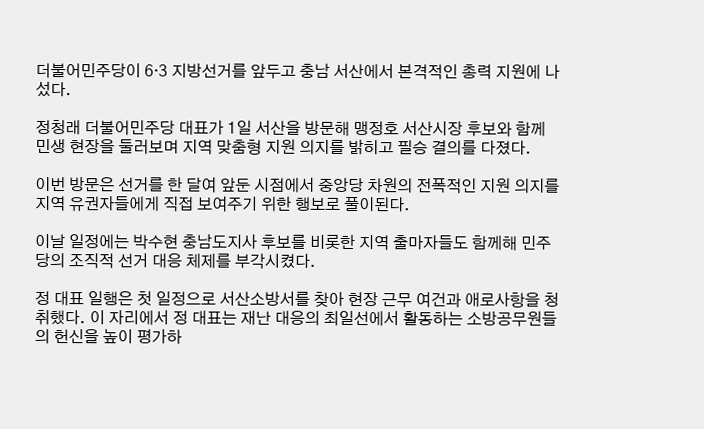더불어민주당이 6·3 지방선거를 앞두고 충남 서산에서 본격적인 총력 지원에 나섰다.

정청래 더불어민주당 대표가 1일 서산을 방문해 맹정호 서산시장 후보와 함께 민생 현장을 둘러보며 지역 맞춤형 지원 의지를 밝히고 필승 결의를 다졌다.

이번 방문은 선거를 한 달여 앞둔 시점에서 중앙당 차원의 전폭적인 지원 의지를 지역 유권자들에게 직접 보여주기 위한 행보로 풀이된다.

이날 일정에는 박수현 충남도지사 후보를 비롯한 지역 출마자들도 함께해 민주당의 조직적 선거 대응 체제를 부각시켰다.

정 대표 일행은 첫 일정으로 서산소방서를 찾아 현장 근무 여건과 애로사항을 청취했다. 이 자리에서 정 대표는 재난 대응의 최일선에서 활동하는 소방공무원들의 헌신을 높이 평가하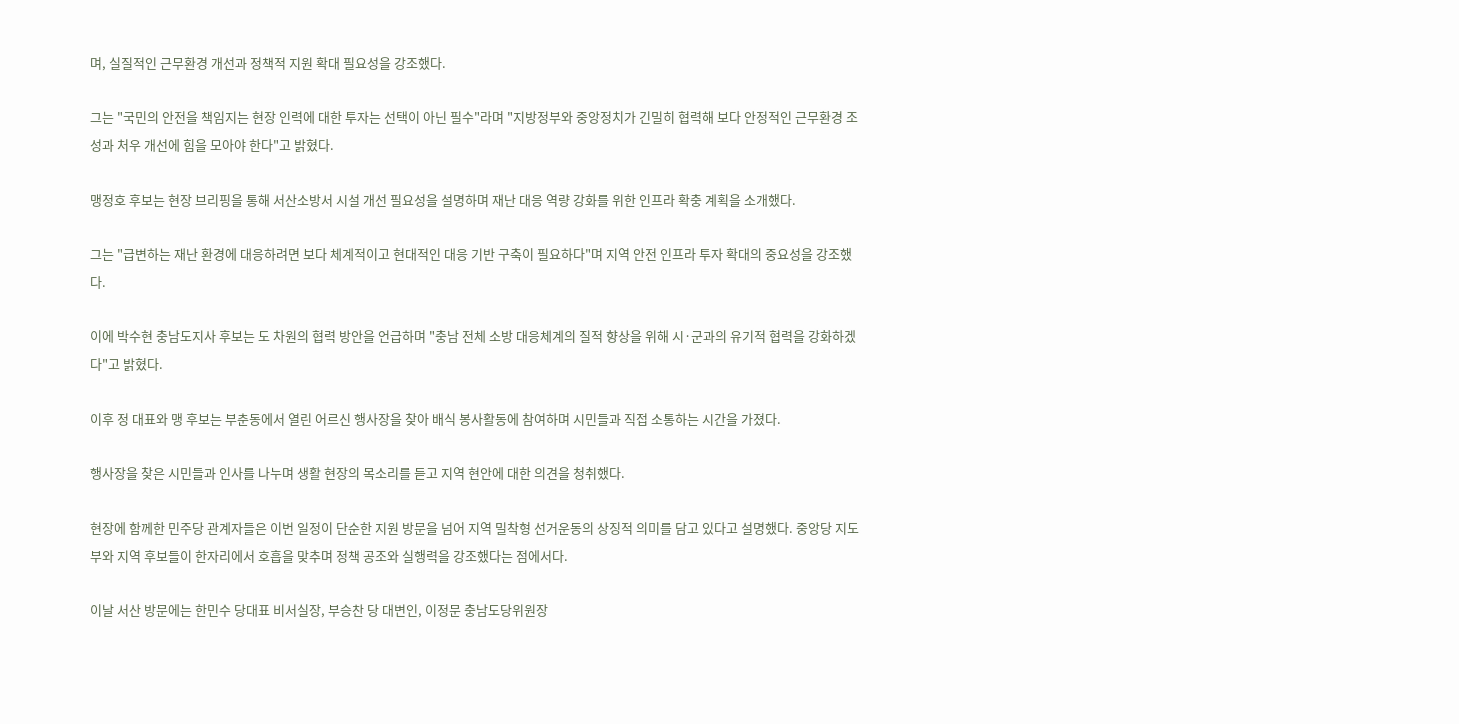며, 실질적인 근무환경 개선과 정책적 지원 확대 필요성을 강조했다.

그는 "국민의 안전을 책임지는 현장 인력에 대한 투자는 선택이 아닌 필수"라며 "지방정부와 중앙정치가 긴밀히 협력해 보다 안정적인 근무환경 조성과 처우 개선에 힘을 모아야 한다"고 밝혔다.

맹정호 후보는 현장 브리핑을 통해 서산소방서 시설 개선 필요성을 설명하며 재난 대응 역량 강화를 위한 인프라 확충 계획을 소개했다.

그는 "급변하는 재난 환경에 대응하려면 보다 체계적이고 현대적인 대응 기반 구축이 필요하다"며 지역 안전 인프라 투자 확대의 중요성을 강조했다.

이에 박수현 충남도지사 후보는 도 차원의 협력 방안을 언급하며 "충남 전체 소방 대응체계의 질적 향상을 위해 시·군과의 유기적 협력을 강화하겠다"고 밝혔다.

이후 정 대표와 맹 후보는 부춘동에서 열린 어르신 행사장을 찾아 배식 봉사활동에 참여하며 시민들과 직접 소통하는 시간을 가졌다.

행사장을 찾은 시민들과 인사를 나누며 생활 현장의 목소리를 듣고 지역 현안에 대한 의견을 청취했다.

현장에 함께한 민주당 관계자들은 이번 일정이 단순한 지원 방문을 넘어 지역 밀착형 선거운동의 상징적 의미를 담고 있다고 설명했다. 중앙당 지도부와 지역 후보들이 한자리에서 호흡을 맞추며 정책 공조와 실행력을 강조했다는 점에서다.

이날 서산 방문에는 한민수 당대표 비서실장, 부승찬 당 대변인, 이정문 충남도당위원장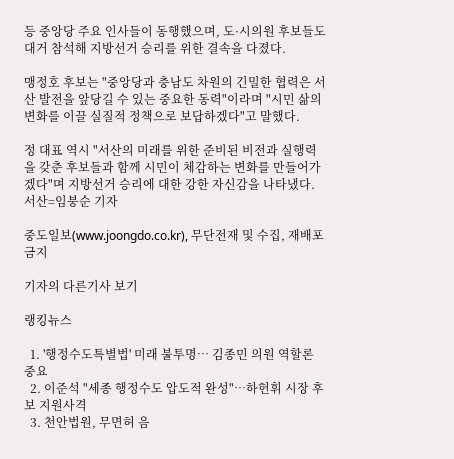등 중앙당 주요 인사들이 동행했으며, 도·시의원 후보들도 대거 참석해 지방선거 승리를 위한 결속을 다졌다.

맹정호 후보는 "중앙당과 충남도 차원의 긴밀한 협력은 서산 발전을 앞당길 수 있는 중요한 동력"이라며 "시민 삶의 변화를 이끌 실질적 정책으로 보답하겠다"고 말했다.

정 대표 역시 "서산의 미래를 위한 준비된 비전과 실행력을 갖춘 후보들과 함께 시민이 체감하는 변화를 만들어가겠다"며 지방선거 승리에 대한 강한 자신감을 나타냈다.
서산=임붕순 기자

중도일보(www.joongdo.co.kr), 무단전재 및 수집, 재배포 금지

기자의 다른기사 보기

랭킹뉴스

  1. '행정수도특별법' 미래 불투명… 김종민 의원 역할론 중요
  2. 이준석 "세종 행정수도 압도적 완성"…하헌휘 시장 후보 지원사격
  3. 천안법원, 무면허 음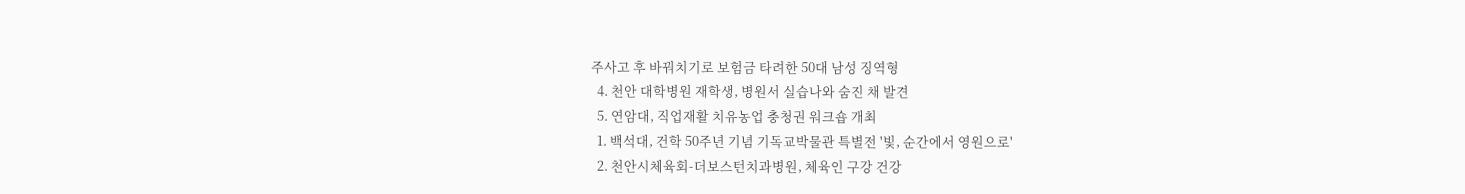주사고 후 바꿔치기로 보험금 타려한 50대 남성 징역형
  4. 천안 대학병원 재학생, 병원서 실습나와 숨진 채 발견
  5. 연암대, 직업재활 치유농업 충청권 워크숍 개최
  1. 백석대, 건학 50주년 기념 기독교박물관 특별전 '빛, 순간에서 영원으로'
  2. 천안시체육회-더보스턴치과병원, 체육인 구강 건강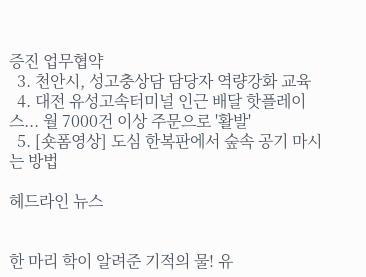증진 업무협약
  3. 천안시, 성고충상담 담당자 역량강화 교육
  4. 대전 유성고속터미널 인근 배달 핫플레이스... 월 7000건 이상 주문으로 '활발'
  5. [숏폼영상] 도심 한복판에서 숲속 공기 마시는 방법

헤드라인 뉴스


한 마리 학이 알려준 기적의 물! 유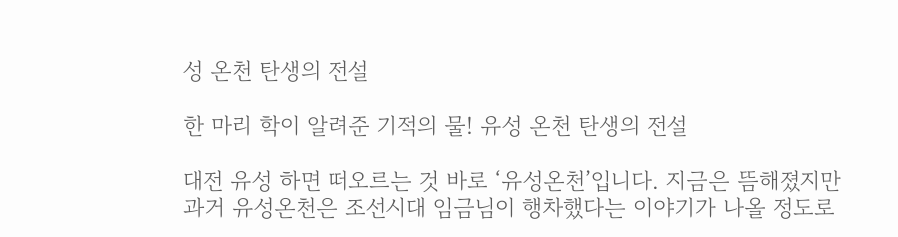성 온천 탄생의 전설

한 마리 학이 알려준 기적의 물! 유성 온천 탄생의 전설

대전 유성 하면 떠오르는 것 바로 ‘유성온천’입니다. 지금은 뜸해졌지만 과거 유성온천은 조선시대 임금님이 행차했다는 이야기가 나올 정도로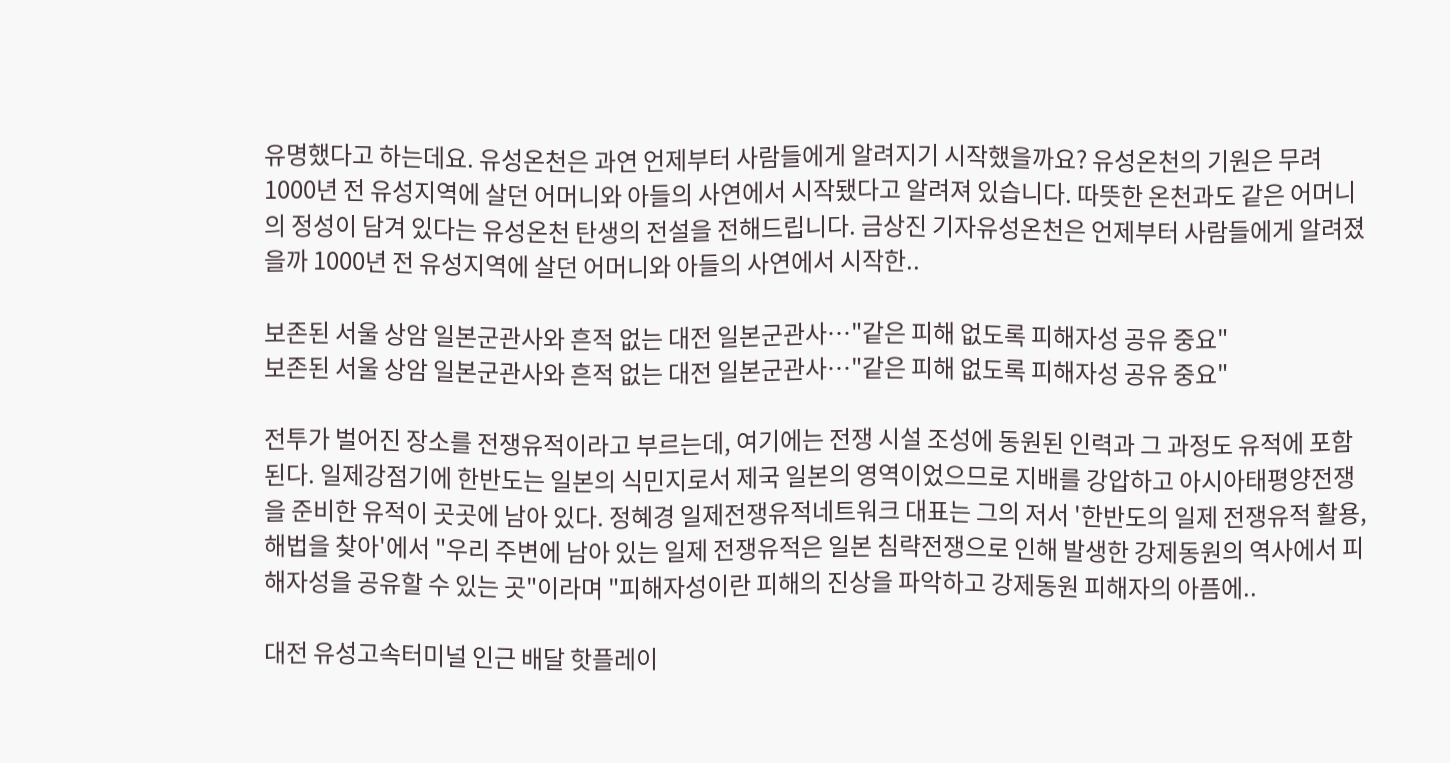유명했다고 하는데요. 유성온천은 과연 언제부터 사람들에게 알려지기 시작했을까요? 유성온천의 기원은 무려 1000년 전 유성지역에 살던 어머니와 아들의 사연에서 시작됐다고 알려져 있습니다. 따뜻한 온천과도 같은 어머니의 정성이 담겨 있다는 유성온천 탄생의 전설을 전해드립니다. 금상진 기자유성온천은 언제부터 사람들에게 알려졌을까 1000년 전 유성지역에 살던 어머니와 아들의 사연에서 시작한..

보존된 서울 상암 일본군관사와 흔적 없는 대전 일본군관사…"같은 피해 없도록 피해자성 공유 중요"
보존된 서울 상암 일본군관사와 흔적 없는 대전 일본군관사…"같은 피해 없도록 피해자성 공유 중요"

전투가 벌어진 장소를 전쟁유적이라고 부르는데, 여기에는 전쟁 시설 조성에 동원된 인력과 그 과정도 유적에 포함된다. 일제강점기에 한반도는 일본의 식민지로서 제국 일본의 영역이었으므로 지배를 강압하고 아시아태평양전쟁을 준비한 유적이 곳곳에 남아 있다. 정혜경 일제전쟁유적네트워크 대표는 그의 저서 '한반도의 일제 전쟁유적 활용, 해법을 찾아'에서 "우리 주변에 남아 있는 일제 전쟁유적은 일본 침략전쟁으로 인해 발생한 강제동원의 역사에서 피해자성을 공유할 수 있는 곳"이라며 "피해자성이란 피해의 진상을 파악하고 강제동원 피해자의 아픔에..

대전 유성고속터미널 인근 배달 핫플레이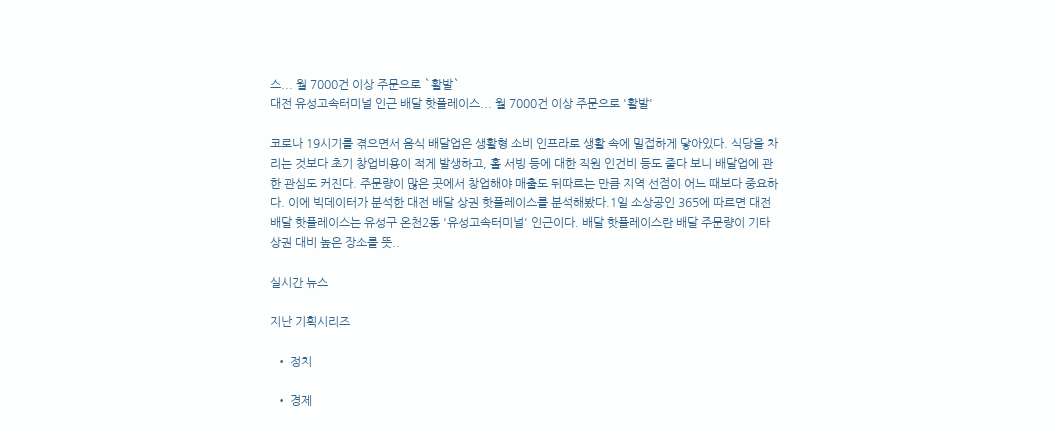스... 월 7000건 이상 주문으로 `활발`
대전 유성고속터미널 인근 배달 핫플레이스... 월 7000건 이상 주문으로 '활발'

코로나 19시기를 겪으면서 음식 배달업은 생활형 소비 인프라로 생활 속에 밀접하게 닿아있다. 식당을 차리는 것보다 초기 창업비용이 적게 발생하고, 홀 서빙 등에 대한 직원 인건비 등도 줄다 보니 배달업에 관한 관심도 커진다. 주문량이 많은 곳에서 창업해야 매출도 뒤따르는 만큼 지역 선점이 어느 때보다 중요하다. 이에 빅데이터가 분석한 대전 배달 상권 핫플레이스를 분석해봤다.1일 소상공인 365에 따르면 대전 배달 핫플레이스는 유성구 온천2동 '유성고속터미널' 인근이다. 배달 핫플레이스란 배달 주문량이 기타 상권 대비 높은 장소를 뜻..

실시간 뉴스

지난 기획시리즈

  • 정치

  • 경제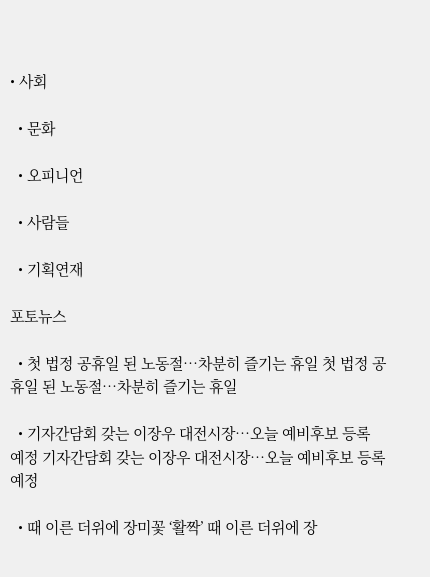• 사회

  • 문화

  • 오피니언

  • 사람들

  • 기획연재

포토뉴스

  • 첫 법정 공휴일 된 노동절…차분히 즐기는 휴일 첫 법정 공휴일 된 노동절…차분히 즐기는 휴일

  • 기자간담회 갖는 이장우 대전시장…오늘 예비후보 등록 예정 기자간담회 갖는 이장우 대전시장…오늘 예비후보 등록 예정

  • 때 이른 더위에 장미꽃 ‘활짝’ 때 이른 더위에 장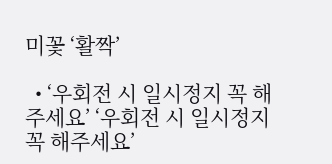미꽃 ‘활짝’

  • ‘우회전 시 일시정지 꼭 해주세요’ ‘우회전 시 일시정지 꼭 해주세요’